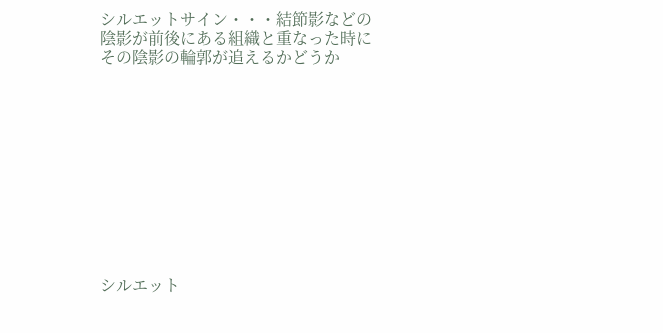シルエットサイン・・・結節影などの陰影が前後にある組織と重なった時にその陰影の輪郭が追えるかどうか











シルエット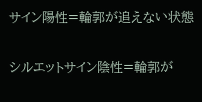サイン陽性=輪郭が追えない状態

シルエットサイン陰性=輪郭が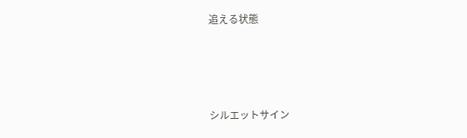追える状態





シルエットサイン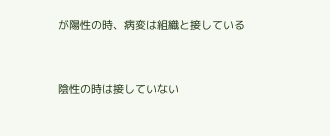が陽性の時、病変は組織と接している



陰性の時は接していない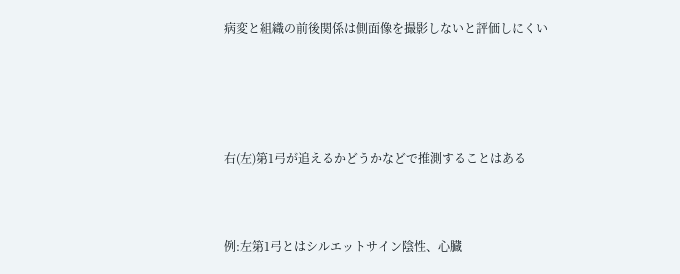病変と組織の前後関係は側面像を撮影しないと評価しにくい





右(左)第1弓が追えるかどうかなどで推測することはある



例:左第1弓とはシルエットサイン陰性、心臓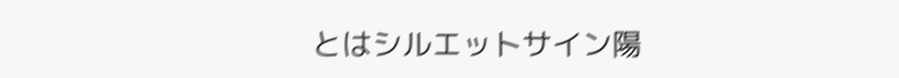とはシルエットサイン陽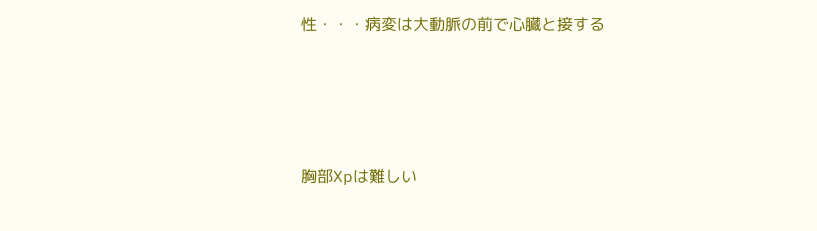性・・・病変は大動脈の前で心臓と接する





胸部Xpは難しい